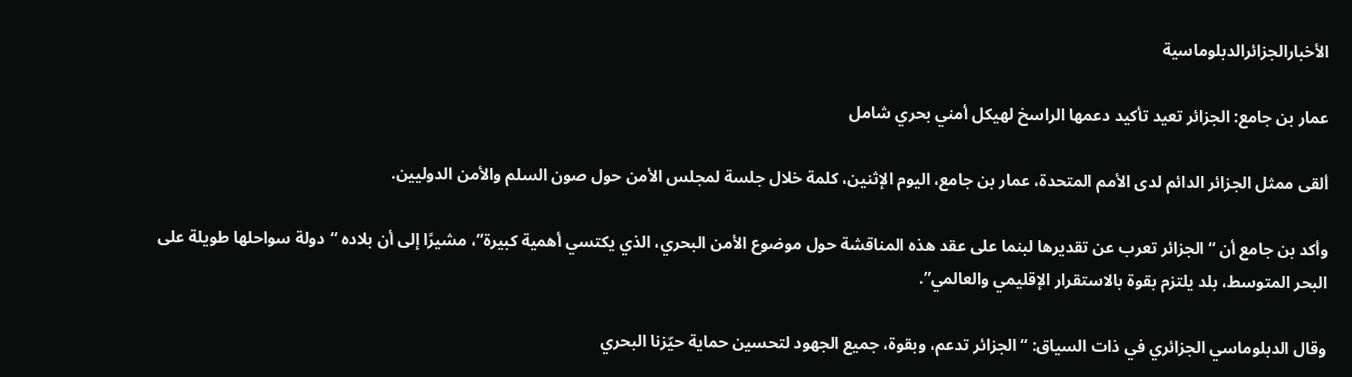الأخبارالجزائرالدبلوماسية

عمار بن جامع: الجزائر تعيد تأكيد دعمها الراسخ لهيكل أمني بحري شامل

ألقى ممثل الجزائر الدائم لدى الأمم المتحدة، عمار بن جامع، اليوم الإثنين، كلمة خلال جلسة لمجلس الأمن حول صون السلم والأمن الدوليين.

وأكد بن جامع أن “الجزائر تعرب عن تقديرها لبنما على عقد هذه المناقشة حول موضوع الأمن البحري، الذي يكتسي أهمية كبيرة”، مشيرًا إلى أن بلاده “دولة سواحلها طويلة على البحر المتوسط، بلد يلتزم بقوة بالاستقرار الإقليمي والعالمي”.

وقال الدبلوماسي الجزائري في ذات السياق: “الجزائر تدعم، وبقوة، جميع الجهود لتحسين حماية حيّزنا البحري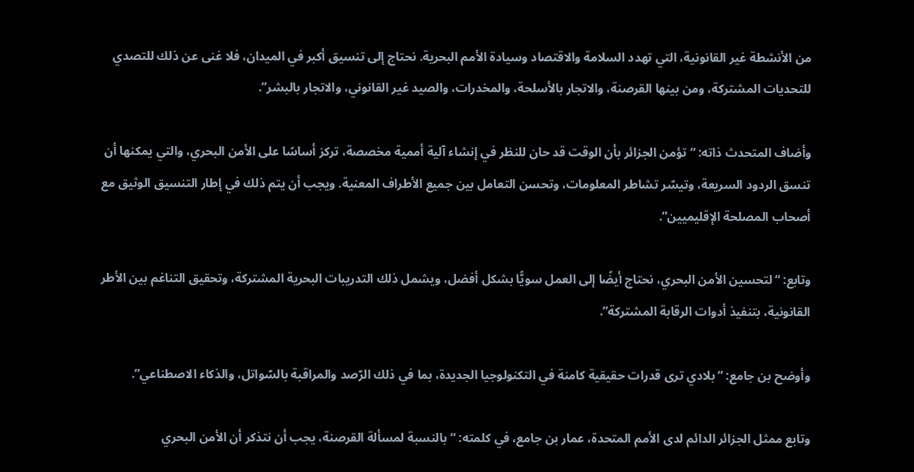من الأنشطة غير القانونية، التي تهدد السلامة والاقتصاد وسيادة الأمم البحرية. نحتاج إلى تنسيق أكبر في الميدان، فلا غنى عن ذلك للتصدي للتحديات المشتركة، ومن بينها القرصنة، والاتجار بالأسلحة، والمخدرات، والصيد غير القانوني، والاتجار بالبشر”.

وأضاف المتحدث ذاته: “تؤمن الجزائر بأن الوقت قد حان للنظر في إنشاء آلية أممية مخصصة، تركز أساسًا على الأمن البحري، والتي يمكنها أن تنسق الردود السريعة، وتيسّر تشاطر المعلومات، وتحسن التعامل بين جميع الأطراف المعنية. ويجب أن يتم ذلك في إطار التنسيق الوثيق مع أصحاب المصلحة الإقليميين”.

وتابع: “لتحسين الأمن البحري، نحتاج أيضًا إلى العمل سويًّا بشكل أفضل، ويشمل ذلك التدريبات البحرية المشتركة، وتحقيق التناغم بين الأطر القانونية، بتنفيذ أدوات الرقابة المشتركة”.

وأوضح بن جامع: “بلادي ترى قدرات حقيقية كامنة في التكنولوجيا الجديدة، بما في ذلك الرّصد والمراقبة بالسّواتل، والذكاء الاصطناعي”.

وتابع ممثل الجزائر الدائم لدى الأمم المتحدة، عمار بن جامع، في كلمته: “بالنسبة لمسألة القرصنة، يجب أن نتذكر أن الأمن البحري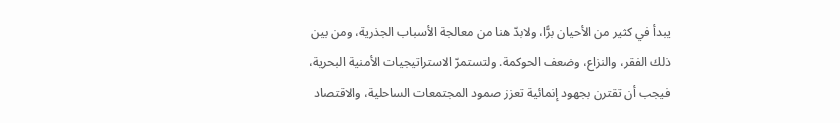يبدأ في كثير من الأحيان برًّا، ولابدّ هنا من معالجة الأسباب الجذرية، ومن بين ذلك الفقر، والنزاع، وضعف الحوكمة. ولتستمرّ الاستراتيجيات الأمنية البحرية، فيجب أن تقترن بجهود إنمائية تعزز صمود المجتمعات الساحلية، والاقتصاد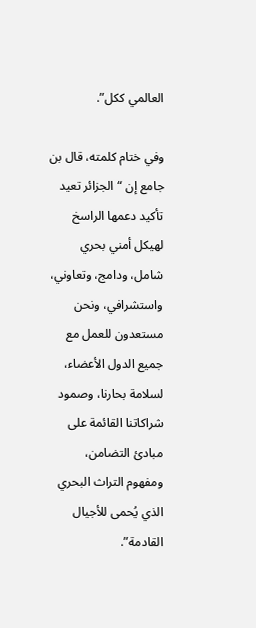العالمي ككل”.

وفي ختام كلمته، قال بن جامع إن “الجزائر تعيد تأكيد دعمها الراسخ لهيكل أمني بحري شامل، ودامج، وتعاوني، واستشرافي، ونحن مستعدون للعمل مع جميع الدول الأعضاء، لسلامة بحارنا، وصمود شراكاتنا القائمة على مبادئ التضامن، ومفهوم التراث البحري الذي يُحمى للأجيال القادمة”.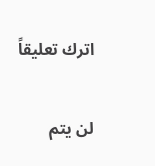اترك تعليقاً

لن يتم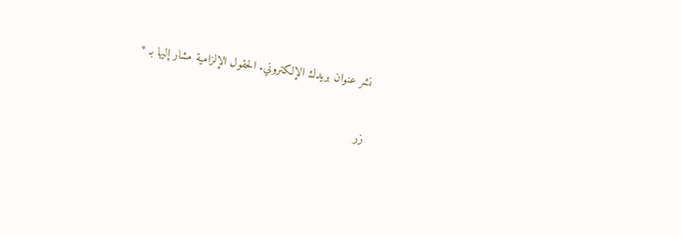نشر عنوان بريدك الإلكتروني. الحقول الإلزامية مشار إليها بـ *

زر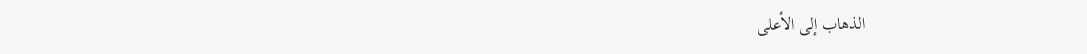الذهاب إلى الأعلى